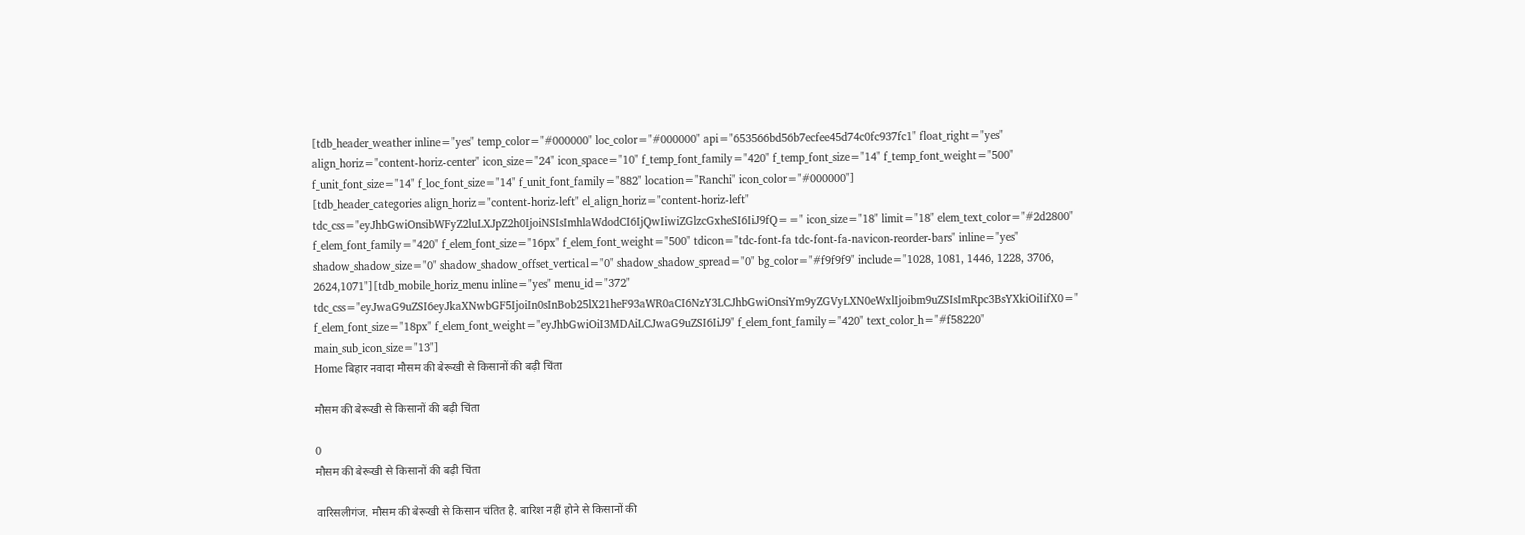[tdb_header_weather inline="yes" temp_color="#000000" loc_color="#000000" api="653566bd56b7ecfee45d74c0fc937fc1" float_right="yes" align_horiz="content-horiz-center" icon_size="24" icon_space="10" f_temp_font_family="420" f_temp_font_size="14" f_temp_font_weight="500" f_unit_font_size="14" f_loc_font_size="14" f_unit_font_family="882" location="Ranchi" icon_color="#000000"]
[tdb_header_categories align_horiz="content-horiz-left" el_align_horiz="content-horiz-left" tdc_css="eyJhbGwiOnsibWFyZ2luLXJpZ2h0IjoiNSIsImhlaWdodCI6IjQwIiwiZGlzcGxheSI6IiJ9fQ==" icon_size="18" limit="18" elem_text_color="#2d2800" f_elem_font_family="420" f_elem_font_size="16px" f_elem_font_weight="500" tdicon="tdc-font-fa tdc-font-fa-navicon-reorder-bars" inline="yes" shadow_shadow_size="0" shadow_shadow_offset_vertical="0" shadow_shadow_spread="0" bg_color="#f9f9f9" include="1028, 1081, 1446, 1228, 3706, 2624,1071"][tdb_mobile_horiz_menu inline="yes" menu_id="372" tdc_css="eyJwaG9uZSI6eyJkaXNwbGF5IjoiIn0sInBob25lX21heF93aWR0aCI6NzY3LCJhbGwiOnsiYm9yZGVyLXN0eWxlIjoibm9uZSIsImRpc3BsYXkiOiIifX0=" f_elem_font_size="18px" f_elem_font_weight="eyJhbGwiOiI3MDAiLCJwaG9uZSI6IiJ9" f_elem_font_family="420" text_color_h="#f58220" main_sub_icon_size="13"]
Home बिहार नवादा मौसम की बेरूखी से किसानों की बढ़ी चिंता

मौसम की बेरूखी से किसानों की बढ़ी चिंता

0
मौसम की बेरूखी से किसानों की बढ़ी चिंता

वारिसलीगंज. मौसम की बेरूखी से किसान चंतित है. बारिश नहीं होने से किसानों की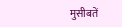मुसीबतें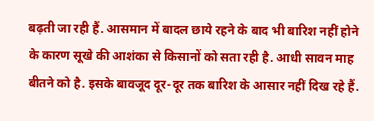बढ़ती जा रही हैं. आसमान में बादल छाये रहने के बाद भी बारिश नहीं होने के कारण सूखे की आशंका से किसानों को सता रही है. आधी सावन माह बीतने को है. इसके बावजूद दूर-दूर तक बारिश के आसार नहीं दिख रहे हैं.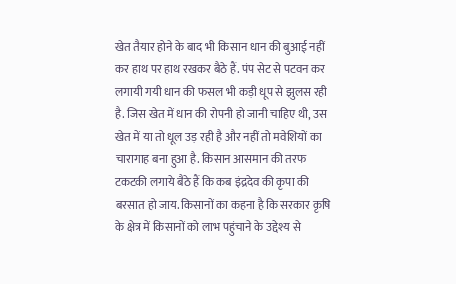खेत तैयार होने के बाद भी किसान धान की बुआई नहीं कर हाथ पर हाथ रखकर बैठे हैं. पंप सेट से पटवन कर लगायी गयी धान की फसल भी कड़ी धूप से झुलस रही है. जिस खेत में धान की रोपनी हो जानी चाहिए थी, उस खेत में या तो धूल उड़ रही है और नहीं तो मवेशियों का चारागाह बना हुआ है. किसान आसमान की तरफ टकटकी लगाये बैठे हैं कि कब इंद्रदेव की कृपा की बरसात हो जाय. किसानों का कहना है कि सरकार कृषि के क्षेत्र में किसानों को लाभ पहुंचाने के उद्देश्य से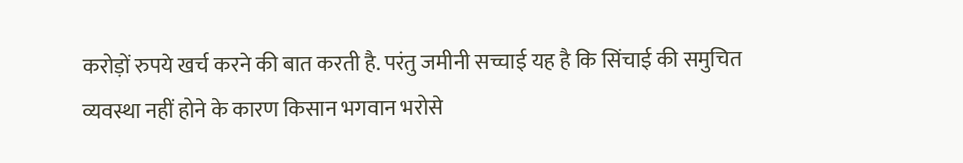करोड़ों रुपये खर्च करने की बात करती है. परंतु जमीनी सच्चाई यह है कि सिंचाई की समुचित व्यवस्था नहीं होने के कारण किसान भगवान भरोसे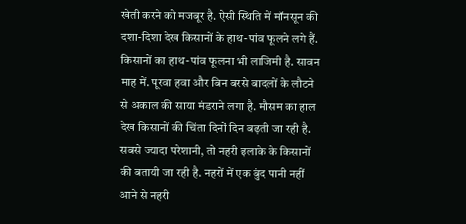खेती करने को मजबूर है. ऐसी स्थिति में मॉनसून की दशा-दिशा देख किसानों के हाथ-पांव फूलने लगे हैं. किसानों का हाथ-पांव फूलना भी लाजिमी है. सावन माह में. पूरवा हवा और बिन बरसे बादलों के लौटने से अकाल की साया मंडराने लगा है. मौसम का हाल देख किसानों की चिंता दिनों दिन बढ़ती जा रही है. सबसे ज्यादा परेशानी, तो नहरी इलाके के किसानों की बतायी जा रही है. नहरों में एक बुंद पानी नहीं आने से नहरी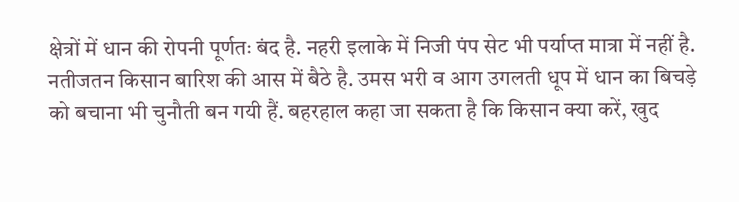क्षेत्रों में धान की रोपनी पूर्णतः बंद है. नहरी इलाके में निजी पंप सेट भी पर्याप्त मात्रा में नहीं है. नतीजतन किसान बारिश की आस में बैठे है. उमस भरी व आग उगलती धूप में धान का बिचड़े को बचाना भी चुनौती बन गयी हैं. बहरहाल कहा जा सकता है कि किसान क्या करें, खुद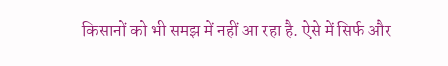किसानों को भी समझ में नहीं आ रहा है. ऐसे में सिर्फ और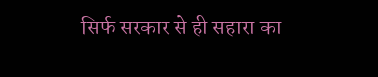सिर्फ सरकार से ही सहारा का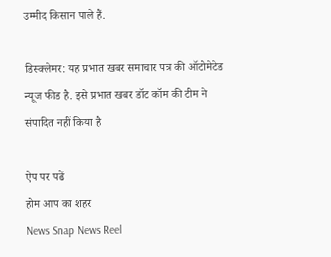उम्मीद किसान पाले हैं.

डिस्क्लेमर: यह प्रभात खबर समाचार पत्र की ऑटोमेटेड न्यूज फीड है. इसे प्रभात खबर डॉट कॉम की टीम ने संपादित नहीं किया है

ऐप पर पढें
होम आप का शहर
News Snap News Reel